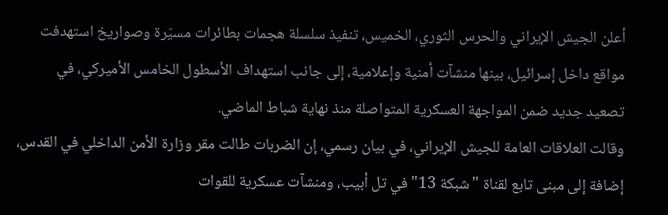أعلن الجيش الإيراني والحرس الثوري، الخميس، تنفيذ سلسلة هجمات بطائرات مسيّرة وصواريخ استهدفت مواقع داخل إسرائيل، بينها منشآت أمنية وإعلامية، إلى جانب استهداف الأسطول الخامس الأميركي، في تصعيد جديد ضمن المواجهة العسكرية المتواصلة منذ نهاية شباط الماضي.
وقالت العلاقات العامة للجيش الإيراني، في بيان رسمي، إن الضربات طالت مقر وزارة الأمن الداخلي في القدس، إضافة إلى مبنى تابع لقناة "شبكة 13" في تل أبيب، ومنشآت عسكرية للقوات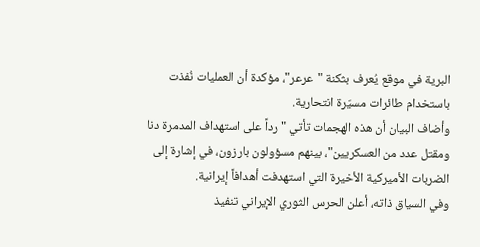البرية في موقع يُعرف بثكنة "عرعر"، مؤكدة أن العمليات نُفذت باستخدام طائرات مسيّرة انتحارية.
وأضاف البيان أن هذه الهجمات تأتي "رداً على استهداف المدمرة دنا ومقتل عدد من العسكريين"، بينهم مسؤولون بارزون، في إشارة إلى الضربات الأميركية الأخيرة التي استهدفت أهدافاً إيرانية.
وفي السياق ذاته، أعلن الحرس الثوري الإيراني تنفيذ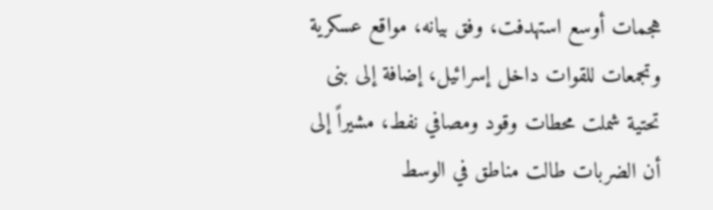هجمات أوسع استهدفت، وفق بيانه، مواقع عسكرية وتجمعات للقوات داخل إسرائيل، إضافة إلى بنى تحتية شملت محطات وقود ومصافي نفط، مشيراً إلى أن الضربات طالت مناطق في الوسط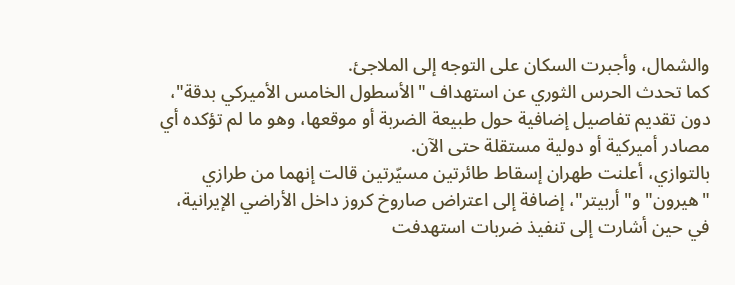والشمال، وأجبرت السكان على التوجه إلى الملاجئ.
كما تحدث الحرس الثوري عن استهداف "الأسطول الخامس الأميركي بدقة"، دون تقديم تفاصيل إضافية حول طبيعة الضربة أو موقعها، وهو ما لم تؤكده أي مصادر أميركية أو دولية مستقلة حتى الآن.
بالتوازي، أعلنت طهران إسقاط طائرتين مسيّرتين قالت إنهما من طرازي "هيرون" و"أربيتر"، إضافة إلى اعتراض صاروخ كروز داخل الأراضي الإيرانية، في حين أشارت إلى تنفيذ ضربات استهدفت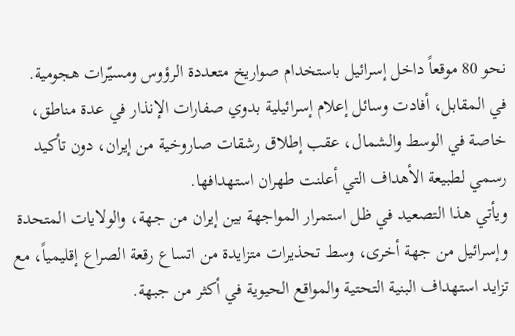نحو 80 موقعاً داخل إسرائيل باستخدام صواريخ متعددة الرؤوس ومسيّرات هجومية.
في المقابل، أفادت وسائل إعلام إسرائيلية بدوي صفارات الإنذار في عدة مناطق، خاصة في الوسط والشمال، عقب إطلاق رشقات صاروخية من إيران، دون تأكيد رسمي لطبيعة الأهداف التي أعلنت طهران استهدافها.
ويأتي هذا التصعيد في ظل استمرار المواجهة بين إيران من جهة، والولايات المتحدة وإسرائيل من جهة أخرى، وسط تحذيرات متزايدة من اتساع رقعة الصراع إقليمياً، مع تزايد استهداف البنية التحتية والمواقع الحيوية في أكثر من جبهة.